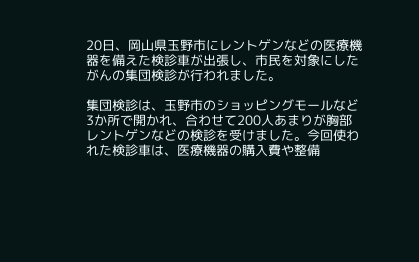20日、岡山県玉野市にレントゲンなどの医療機器を備えた検診車が出張し、市民を対象にしたがんの集団検診が行われました。

集団検診は、玉野市のショッピングモールなど3か所で開かれ、合わせて200人あまりが胸部レントゲンなどの検診を受けました。今回使われた検診車は、医療機器の購入費や整備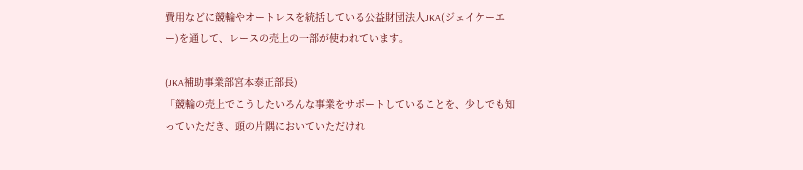費用などに競輪やオートレスを統括している公益財団法人JKA(ジェイケーエー)を通して、レースの売上の一部が使われています。

(JKA補助事業部宮本泰正部長)
「競輪の売上でこうしたいろんな事業をサポートしていることを、少しでも知っていただき、頭の片隅においていただけれ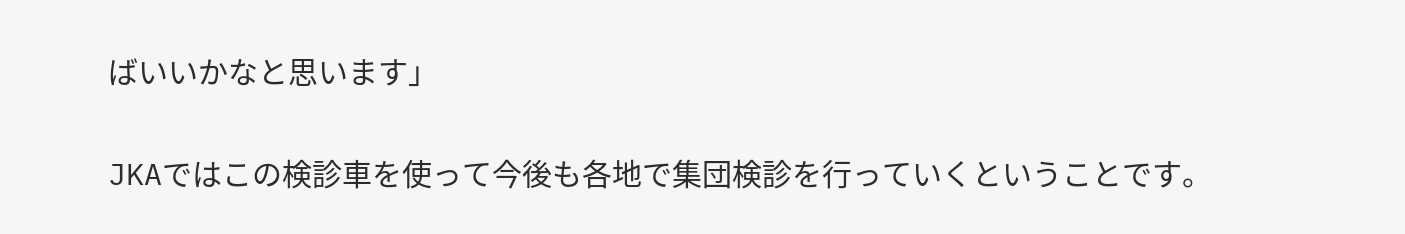ばいいかなと思います」

JKAではこの検診車を使って今後も各地で集団検診を行っていくということです。